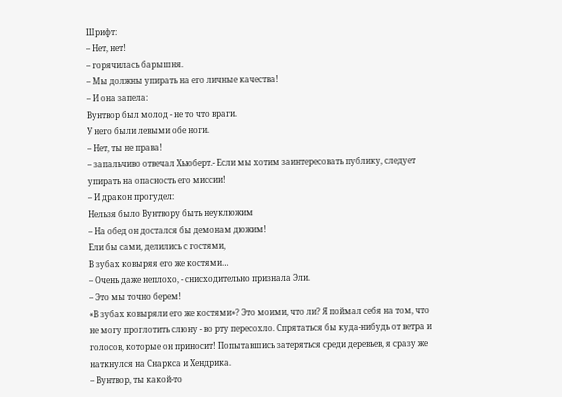Шрифт:
– Нет, нет!
– горячилась барышня.
– Мы должны упирать на его личные качества!
– И она запела:
Вунтвор был молод - не то что враги.
У него были левыми обе ноги.
– Нет, ты не права!
– запальчиво отвечал Хьюберт.- Если мы хотим заинтересовать публику, следует упирать на опасность его миссии!
– И дракон прогудел:
Нельзя было Вунтвору быть неуклюжим
– На обед он достался бы демонам дюжим!
Ели бы сами, делились с гостями,
В зубах ковыряя его же костями…
– Очень даже неплохо, - снисходительно признала Эли.
– Это мы точно берем!
«В зубах ковыряли его же костями»? Это моими, что ли? Я поймал себя на том, что не могу проглотить слюну - во рту пересохло. Спрятаться бы куда-нибудь от ветра и голосов, которые он приносит! Попытавшись затеряться среди деревьев, я сразу же наткнулся на Снаркса и Хендрика.
– Вунтвор, ты какой-то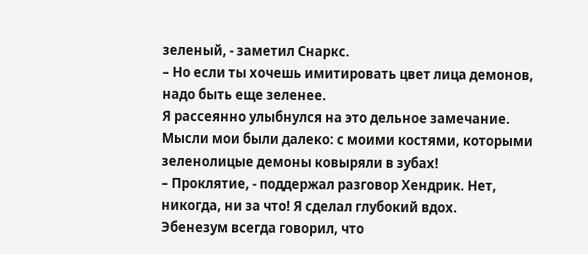зеленый, - заметил Снаркс.
– Но если ты хочешь имитировать цвет лица демонов, надо быть еще зеленее.
Я рассеянно улыбнулся на это дельное замечание. Мысли мои были далеко: с моими костями, которыми зеленолицые демоны ковыряли в зубах!
– Проклятие, - поддержал разговор Хендрик. Нет, никогда, ни за что! Я сделал глубокий вдох.
Эбенезум всегда говорил, что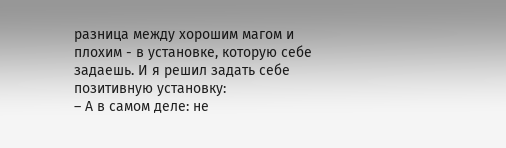разница между хорошим магом и плохим - в установке, которую себе задаешь. И я решил задать себе позитивную установку:
– А в самом деле: не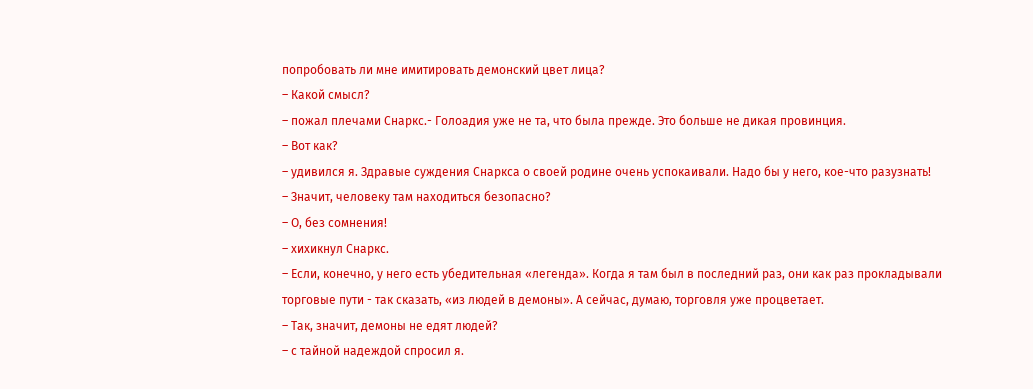попробовать ли мне имитировать демонский цвет лица?
– Какой смысл?
– пожал плечами Снаркс.- Голоадия уже не та, что была прежде. Это больше не дикая провинция.
– Вот как?
– удивился я. Здравые суждения Снаркса о своей родине очень успокаивали. Надо бы у него, кое-что разузнать!
– Значит, человеку там находиться безопасно?
– О, без сомнения!
– хихикнул Снаркс.
– Если, конечно, у него есть убедительная «легенда». Когда я там был в последний раз, они как раз прокладывали торговые пути - так сказать, «из людей в демоны». А сейчас, думаю, торговля уже процветает.
– Так, значит, демоны не едят людей?
– с тайной надеждой спросил я.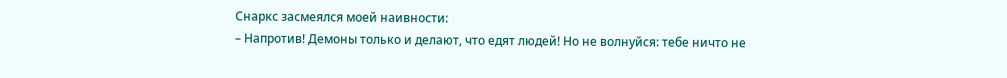Снаркс засмеялся моей наивности:
– Напротив! Демоны только и делают, что едят людей! Но не волнуйся: тебе ничто не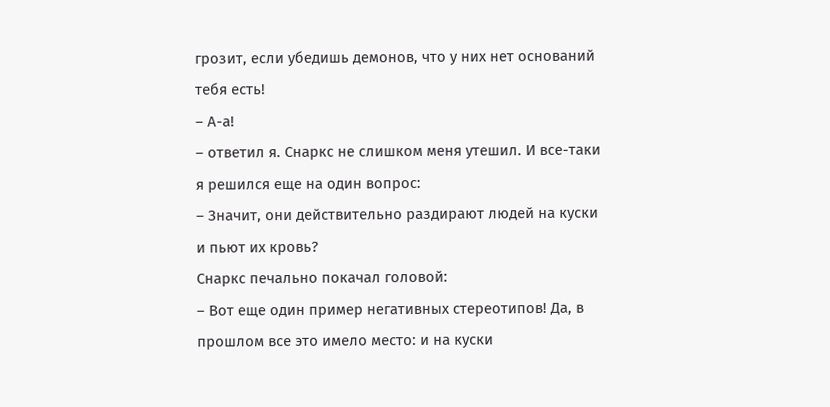грозит, если убедишь демонов, что у них нет оснований тебя есть!
– А-а!
– ответил я. Снаркс не слишком меня утешил. И все-таки я решился еще на один вопрос:
– Значит, они действительно раздирают людей на куски и пьют их кровь?
Снаркс печально покачал головой:
– Вот еще один пример негативных стереотипов! Да, в прошлом все это имело место: и на куски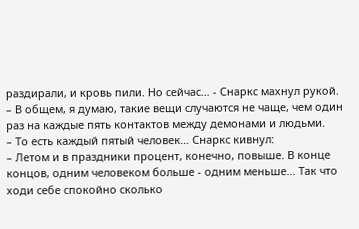раздирали, и кровь пили. Но сейчас… - Снаркс махнул рукой.
– В общем, я думаю, такие вещи случаются не чаще, чем один раз на каждые пять контактов между демонами и людьми.
– То есть каждый пятый человек… Снаркс кивнул:
– Летом и в праздники процент, конечно, повыше. В конце концов, одним человеком больше - одним меньше… Так что ходи себе спокойно сколько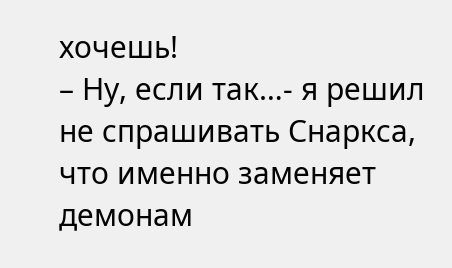хочешь!
– Ну, если так…- я решил не спрашивать Снаркса, что именно заменяет демонам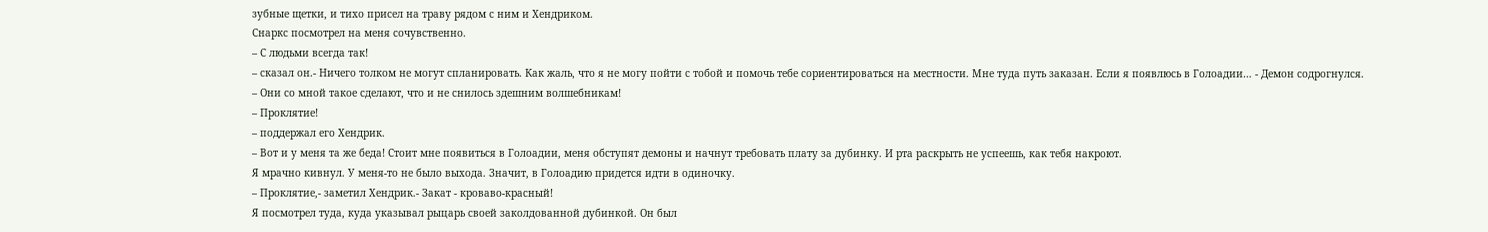зубные щетки, и тихо присел на траву рядом с ним и Хендриком.
Снаркс посмотрел на меня сочувственно.
– С людьми всегда так!
– сказал он.- Ничего толком не могут спланировать. Как жаль, что я не могу пойти с тобой и помочь тебе сориентироваться на местности. Мне туда путь заказан. Если я появлюсь в Голоадии… - Демон содрогнулся.
– Они со мной такое сделают, что и не снилось здешним волшебникам!
– Проклятие!
– поддержал его Хендрик.
– Вот и у меня та же беда! Стоит мне появиться в Голоадии, меня обступят демоны и начнут требовать плату за дубинку. И рта раскрыть не успеешь, как тебя накроют.
Я мрачно кивнул. У меня-то не было выхода. Значит, в Голоадию придется идти в одиночку.
– Проклятие,- заметил Хендрик.- Закат - кроваво-красный!
Я посмотрел туда, куда указывал рыцарь своей заколдованной дубинкой. Он был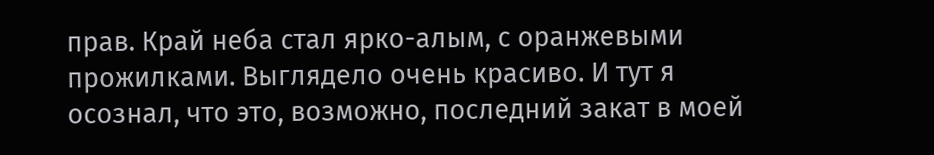прав. Край неба стал ярко-алым, с оранжевыми прожилками. Выглядело очень красиво. И тут я осознал, что это, возможно, последний закат в моей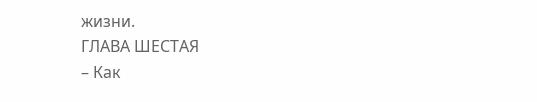жизни.
ГЛАВА ШЕСТАЯ
– Как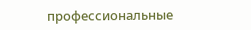профессиональные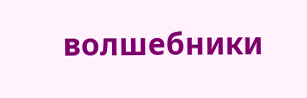волшебники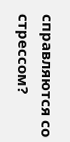справляются со стрессом?